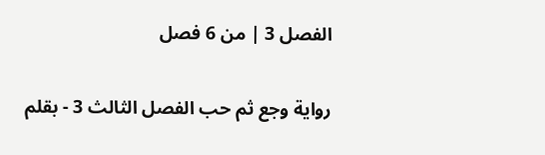الفصل 3 | من 6 فصل

رواية وجع ثم حب الفصل الثالث 3 - بقلم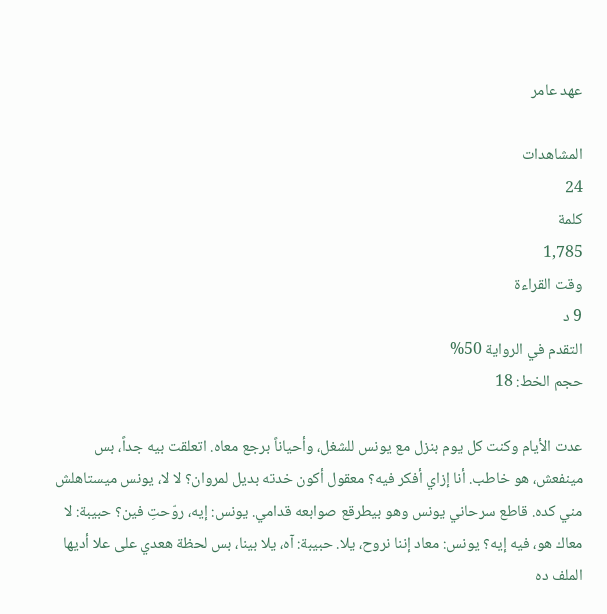عهد عامر

المشاهدات
24
كلمة
1,785
وقت القراءة
9 د
التقدم في الرواية 50%
حجم الخط: 18

عدت الأيام وكنت كل يوم بنزل مع يونس للشغل، وأحياناً برجع معاه. اتعلقت بيه جداً، بس مينفعش، هو خاطب. أنا إزاي أفكر فيه؟ معقول أكون خدته بديل لمروان؟ لا لا، يونس ميستاهلش مني كده. قاطع سرحاني يونس وهو بيطرقع صوابعه قدامي. يونس: إيه، روّحتِ فين؟ حبيبة: لا معاك هو، فيه إيه؟ يونس: معاد إننا نروح، يلا. حبيبة: آه، يلا بينا، بس لحظة هعدي على علا أديها الملف ده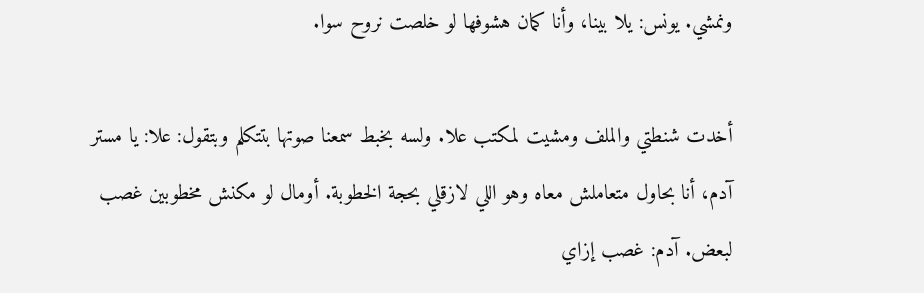ونمشي. يونس: يلا بينا، وأنا كمان هشوفها لو خلصت نروح سوا.

أخدت شنطتي والملف ومشيت لمكتب علا. ولسه بخبط سمعنا صوتها بتتكلم وبتقول: علا: يا مستر آدم، أنا بحاول متعاملش معاه وهو اللي لازقلي بحجة الخطوبة. أومال لو مكنش مخطوبين غصب لبعض. آدم: غصب إزاي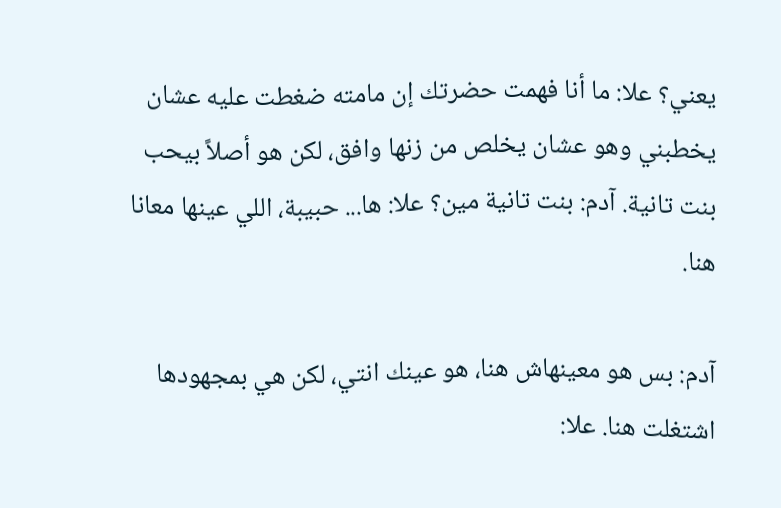يعني؟ علا: ما أنا فهمت حضرتك إن مامته ضغطت عليه عشان يخطبني وهو عشان يخلص من زنها وافق، لكن هو أصلاً بيحب بنت تانية. آدم: بنت تانية مين؟ علا: ها... حبيبة، اللي عينها معانا هنا.

آدم: بس هو معينهاش هنا، هو عينك انتي، لكن هي بمجهودها اشتغلت هنا. علا: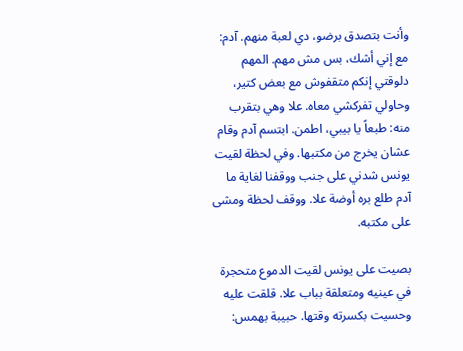وأنت بتصدق برضو، دي لعبة منهم. آدم: مع إني أشك، بس مش مهم. المهم دلوقتي إنكم متقفوش مع بعض كتير، وحاولي تفركشي معاه. علا وهي بتقرب منه: طبعاً يا بيبي، اطمن. ابتسم آدم وقام عشان يخرج من مكتبها. وفي لحظة لقيت يونس شدني على جنب ووقفنا لغاية ما آدم طلع بره أوضة علا. ووقف لحظة ومشى على مكتبه.

بصيت على يونس لقيت الدموع متحجرة في عينيه ومتعلقة بباب علا. قلقت عليه وحسيت بكسرته وقتها. حبيبة بهمس: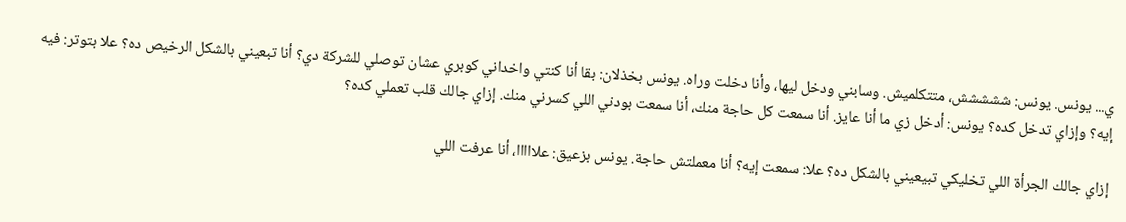ي... يونس. يونس: ششششش، متتكلميش. وسابني ودخل ليها، وأنا دخلت وراه. يونس بخذلان: بقا أنا كنتي واخداني كوبري عشان توصلي للشركة دي؟ أنا تبعيني بالشكل الرخيص ده؟ علا بتوتر: فيه إيه؟ وإزاي تدخل كده؟ يونس: أدخل زي ما أنا عايز. أنا سمعت كل حاجة منك، أنا سمعت بودني اللي كسرني منك. إزاي جالك قلب تعملي كده؟

إزاي جالك الجرأة اللي تخليكي تبيعيني بالشكل ده؟ علا: سمعت إيه؟ أنا معملتش حاجة. يونس بزعيق: علااااا، أنا عرفت اللي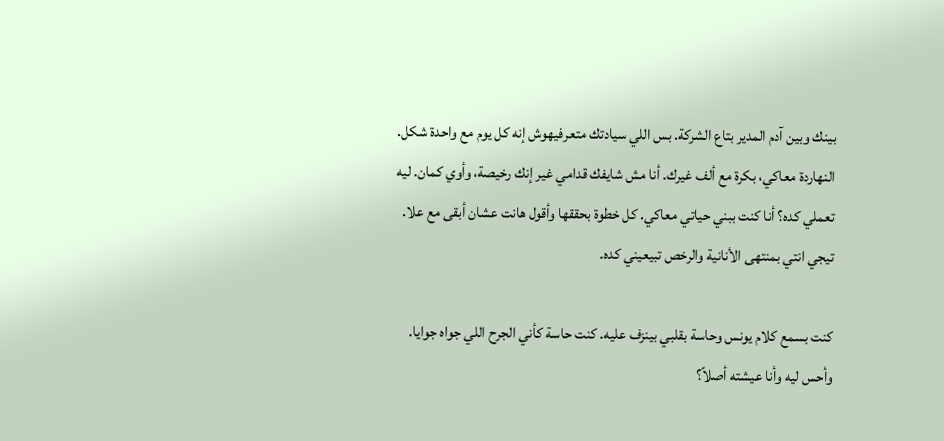بينك وبين آدم المدير بتاع الشركة. بس اللي سيادتك متعرفيهوش إنه كل يوم مع واحدة شكل. النهاردة معاكي، بكرة مع ألف غيرك. أنا مش شايفك قدامي غير إنك رخيصة، وأوي كمان. ليه تعملي كده؟ أنا كنت ببني حياتي معاكي. كل خطوة بحققها وأقول هانت عشان أبقى مع علا. تيجي انتي بمنتهى الأنانية والرخص تبيعيني كده.

كنت بسمع كلام يونس وحاسة بقلبي بينزف عليه. كنت حاسة كأني الجرح اللي جواه جوايا. وأحس ليه وأنا عيشته أصلاً؟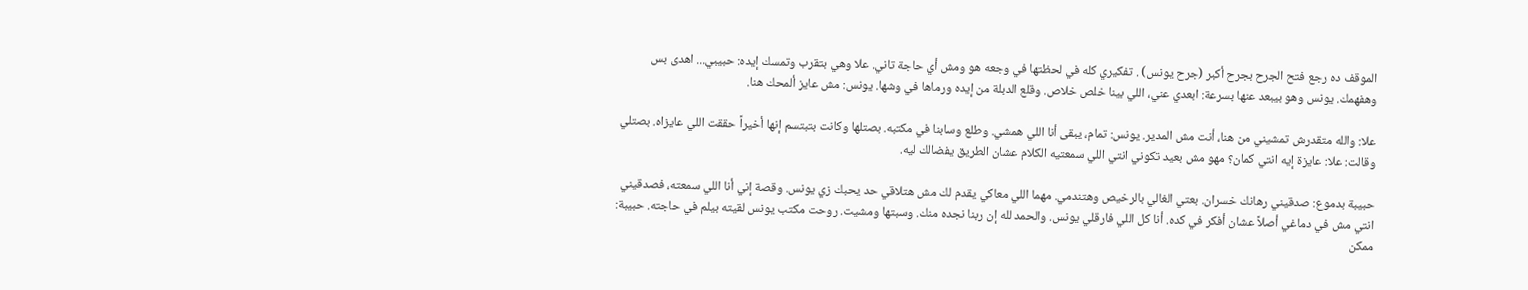الموقف ده رجع فتح الجرح بجرح أكبر (جرح يونس) . تفكيري كله في لحظتها في وجعه هو ومش أي حاجة تاني. علا وهي بتقرب وتمسك إيده: حبيبي... اهدى بس وهفهمك. يونس وهو بيبعد عنها بسرعة: ابعدي عني، اللي بينا خلص خلاص. وقلع الدبلة من إيده ورماها في وشها. يونس: مش عايز ألمحك هنا.

علا: والله متقدرش تمشيني من هنا، أنت مش المدير. يونس: تمام، يبقى أنا اللي همشي. وطلع وسابنا في مكتبه. بصتلها وكانت بتبتسم إنها أخيراً حققت اللي عايزاه. بصتلي وقالت: علا: عايزة إيه انتي كمان؟ مهو مش بعيد تكوني انتي اللي سمعتيه الكلام عشان الطريق يفضالك ليه.

حبيبة بدموع: صدقيني رهانك خسران. بعتي الغالي بالرخيص وهتندمي. مهما اللي معاكي يقدم لك مش هتلاقي حد يحبك زي يونس. وقصة إني أنا اللي سمعته، فصدقيني انتي مش في دماغي أصلاً عشان أفكر في كده. أنا كل اللي فارقلي يونس. والحمد لله إن ربنا نجده منك. وسبتها ومشيت. روحت مكتب يونس لقيته بيلم في حاجته. حبيبة: ممكن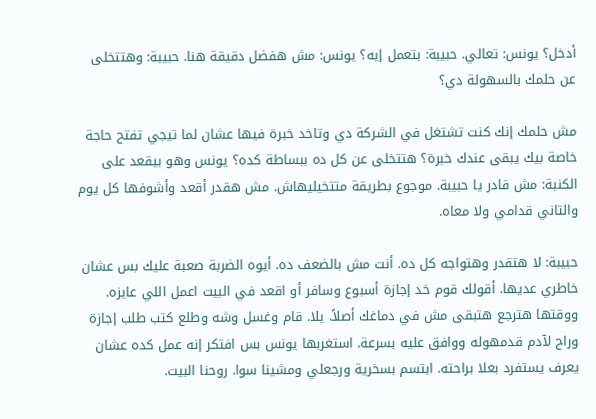أدخل؟ يونس: تعالي. حبيبة: بتعمل إيه؟ يونس: مش هفضل دقيقة هنا. حبيبة: وهتتخلى عن حلمك بالسهولة دي؟

مش حلمك إنك كنت تشتغل في الشركة دي وتاخد خبرة فيها عشان لما تيجي تفتح حاجة خاصة بيك يبقى عندك خبرة؟ هتتخلى عن كل ده ببساطة كده؟ يونس وهو بيقعد على الكنبة: مش قادر يا حبيبة. موجوع بطريقة متتخيليهاش. مش هقدر أقعد وأشوفها كل يوم والتاني قدامي ولا معاه.

حبيبة: لا هتقدر وهتواجه كل ده. أنت مش بالضعف ده. أيوه الضربة صعبة عليك بس عشان خاطري عديها. أقولك قوم خد إجازة أسبوع وسافر أو اقعد في البيت اعمل اللي عايزه. ووقتها هترجع هتبقى مش في دماغك أصلاً. يلا. قام وغسل وشه وطلع كتب طلب إجازة وراح لآدم قدمهوله ووافق عليه بسرعة. استغربها يونس بس افتكر إنه عمل كده عشان يعرف يستفرد بعلا براحته. ابتسم بسخرية ورجعلي ومشينا سوا. روحنا البيت.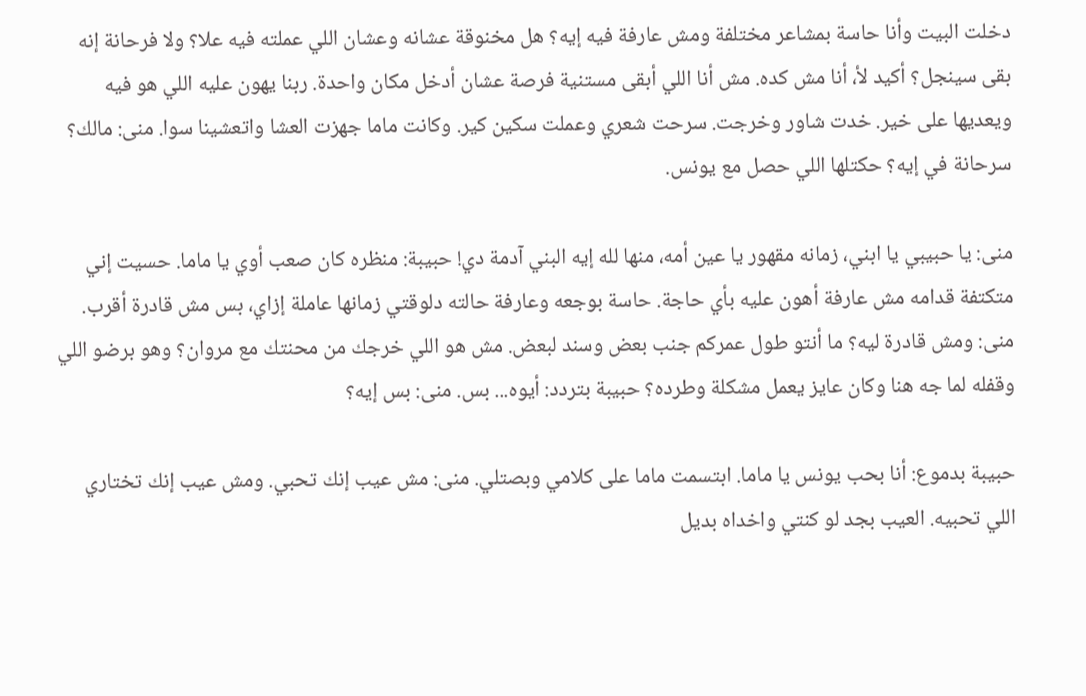دخلت البيت وأنا حاسة بمشاعر مختلفة ومش عارفة فيه إيه؟ هل مخنوقة عشانه وعشان اللي عملته فيه علا؟ ولا فرحانة إنه بقى سينجل؟ أكيد لأ، أنا مش كده. مش أنا اللي أبقى مستنية فرصة عشان أدخل مكان واحدة. ربنا يهون عليه اللي هو فيه ويعديها على خير. خدت شاور وخرجت. سرحت شعري وعملت سكين كير. وكانت ماما جهزت العشا واتعشينا سوا. منى: مالك؟ سرحانة في إيه؟ حكتلها اللي حصل مع يونس.

منى: يا حبيبي يا ابني، زمانه مقهور يا عين أمه، منها لله إيه البني آدمة دي! حبيبة: منظره كان صعب أوي يا ماما. حسيت إني متكتفة قدامه مش عارفة أهون عليه بأي حاجة. حاسة بوجعه وعارفة حالته دلوقتي زمانها عاملة إزاي، بس مش قادرة أقرب. منى: ومش قادرة ليه؟ ما أنتو طول عمركم جنب بعض وسند لبعض. مش هو اللي خرجك من محنتك مع مروان؟ وهو برضو اللي وقفله لما جه هنا وكان عايز يعمل مشكلة وطرده؟ حبيبة بتردد: أيوه... بس. منى: بس إيه؟

حبيبة بدموع: أنا بحب يونس يا ماما. ابتسمت ماما على كلامي وبصتلي. منى: مش عيب إنك تحبي. ومش عيب إنك تختاري اللي تحبيه. العيب بجد لو كنتي واخداه بديل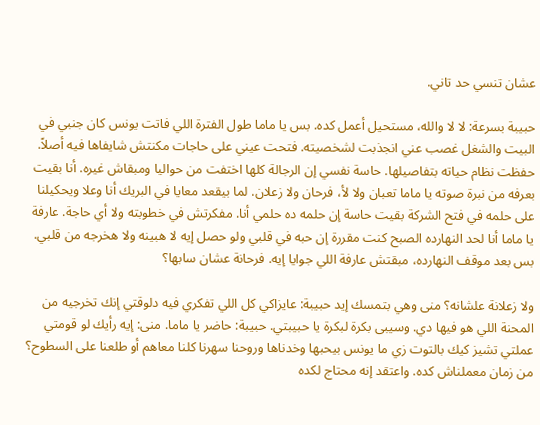عشان تنسي حد تاني.

حبيبة بسرعة: لا لا والله، مستحيل أعمل كده. بس يا ماما طول الفترة اللي فاتت يونس كان جنبي في البيت والشغل غصب عني انجذبت لشخصيته. فتحت عيني على حاجات مكنتش شايفاها فيه أصلاً. حفظت نظام حياته بتفاصيلها. حاسة نفسي إن الرجالة كلها اختفت من حواليا ومبقاش غيره. أنا بقيت بعرفه من نبرة صوته يا ماما تعبان ولا لأ، فرحان ولا زعلان. لما بيقعد معايا في البريك أنا وعلا ويحكيلنا على حلمه في فتح الشركة بقيت حاسة إن حلمه ده حلمي أنا. مفكرتش في خطوبته ولا أي حاجة. عارفة يا ماما أنا لحد النهارده الصبح كنت مقررة إن حبه في قلبي ولو حصل إيه لا هبينه ولا هخرجه من قلبي. بس بعد موقف النهارده، مبقتش عارفة اللي جوايا إيه. فرحانة عشان سابها؟

ولا زعلانة علشانه؟ منى وهي بتمسك إيد حبيبة: عايزاكي كل اللي تفكري فيه دلوقتي إنك تخرجيه من المحنة اللي هو فيها دي. وسيبى بكرة لبكرة يا حبيبتي. حبيبة: حاضر يا ماما. منى: إيه رأيك لو قومتي عملتي تشيز كيك بالتوت زي ما يونس بيحبها وخدناها وروحنا سهرنا كلنا معاهم أو طلعنا على السطوح؟ من زمان معملناش كده. واعتقد إنه محتاج لكده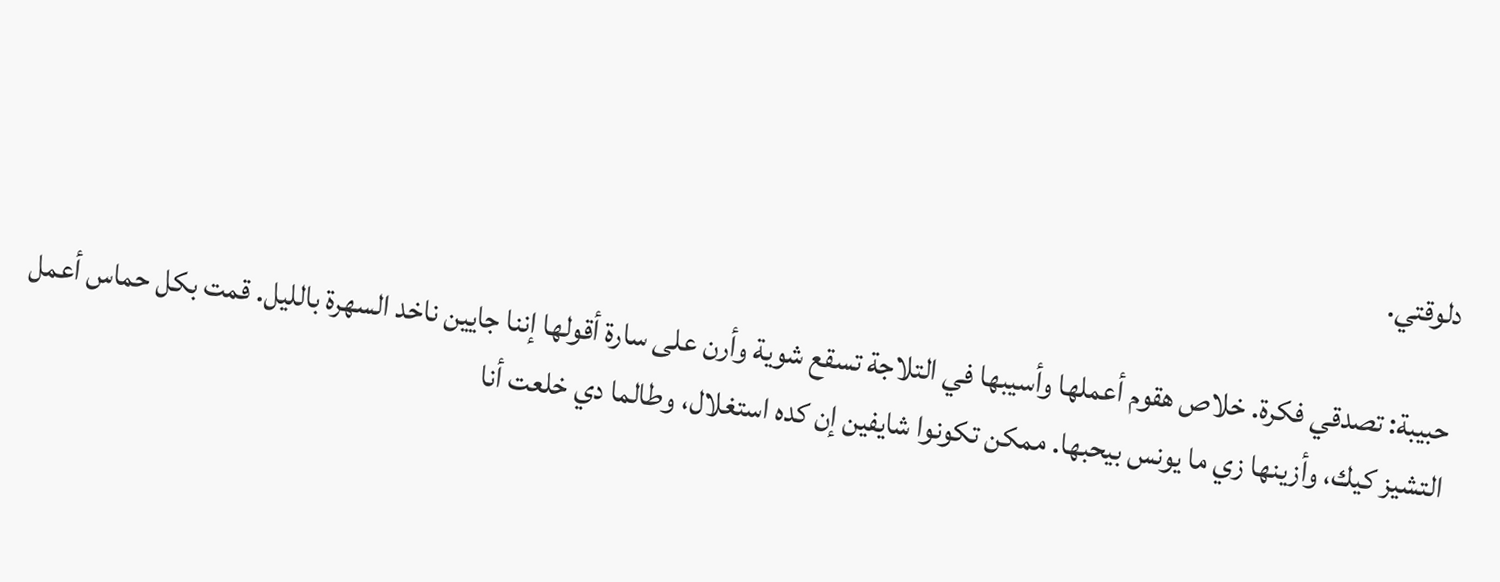دلوقتي.

حبيبة: تصدقي فكرة. خلاص هقوم أعملها وأسيبها في التلاجة تسقع شوية وأرن على سارة أقولها إننا جايين ناخد السهرة بالليل. قمت بكل حماس أعمل التشيز كيك، وأزينها زي ما يونس بيحبها. ممكن تكونوا شايفين إن كده استغلال، وطالما دي خلعت أنا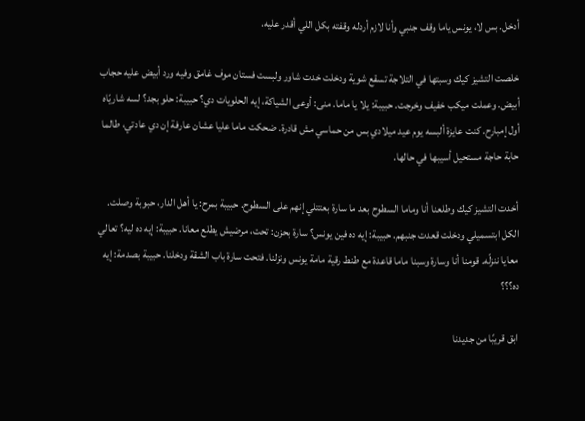أدخل. بس لا، يونس ياما وقف جنبي وأنا لازم أردله وقفته بكل اللي أقدر عليه.

خلصت التشيز كيك وسبتها في التلاجة تسقع شوية ودخلت خدت شاور ولبست فستان موف غامق وفيه ورد أبيض عليه حجاب أبيض. وعملت ميكب خفيف وخرجت. حبيبة: يلا يا ماما. منى: أوعى الشياكة، إيه الحلويات دي؟ حبيبة: حلو بجد؟ لسه شاريّاه أول إمبارح. كنت عايزة ألبسه يوم عيد ميلادي بس من حماسي مش قادرة. ضحكت ماما عليا عشان عارفة إن دي عادتي، طالما حابة حاجة مستحيل أسيبها في حالها.

أخدت التشيز كيك وطلعنا أنا وماما السطوح بعد ما سارة بعتتلي إنهم على السطوح. حبيبة بمرح: يا أهل الدار، حبوبة وصلت. الكل ابتسميلي ودخلت قعدت جنبهم. حبيبة: إيه ده فين يونس؟ سارة بحزن: تحت، مرضيش يطلع معانا. حبيبة: إيه ده ليه؟ تعالي معايا ننزلّه. قومنا أنا وسارة وسبنا ماما قاعدة مع طنط رقية مامة يونس ونزلنا. فتحت سارة باب الشقة ودخلنا. حبيبة بصدمة: إيه ده؟؟؟

ابق قريبًا من جديدنا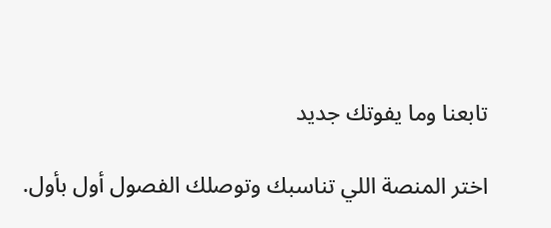تابعنا وما يفوتك جديد

اختر المنصة اللي تناسبك وتوصلك الفصول أول بأول.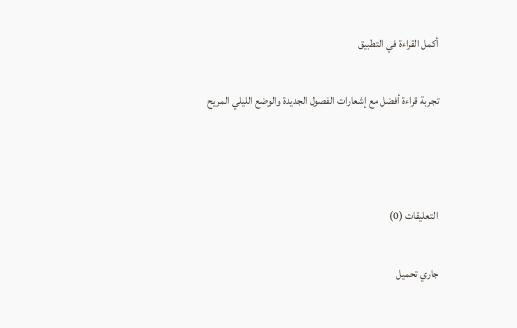أكمل القراءة في التطبيق

تجربة قراءة أفضل مع إشعارات الفصول الجديدة والوضع الليلي المريح



التعليقات (0)

جاري تحميل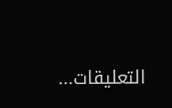التعليقات...